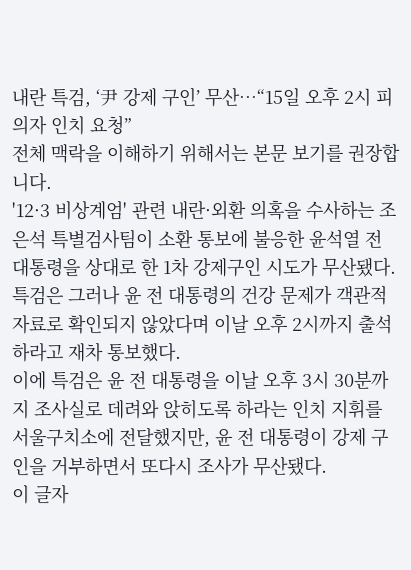내란 특검, ‘尹 강제 구인’ 무산…“15일 오후 2시 피의자 인치 요청”
전체 맥락을 이해하기 위해서는 본문 보기를 권장합니다.
'12·3 비상계엄' 관련 내란·외환 의혹을 수사하는 조은석 특별검사팀이 소환 통보에 불응한 윤석열 전 대통령을 상대로 한 1차 강제구인 시도가 무산됐다.
특검은 그러나 윤 전 대통령의 건강 문제가 객관적 자료로 확인되지 않았다며 이날 오후 2시까지 출석하라고 재차 통보했다.
이에 특검은 윤 전 대통령을 이날 오후 3시 30분까지 조사실로 데려와 앉히도록 하라는 인치 지휘를 서울구치소에 전달했지만, 윤 전 대통령이 강제 구인을 거부하면서 또다시 조사가 무산됐다.
이 글자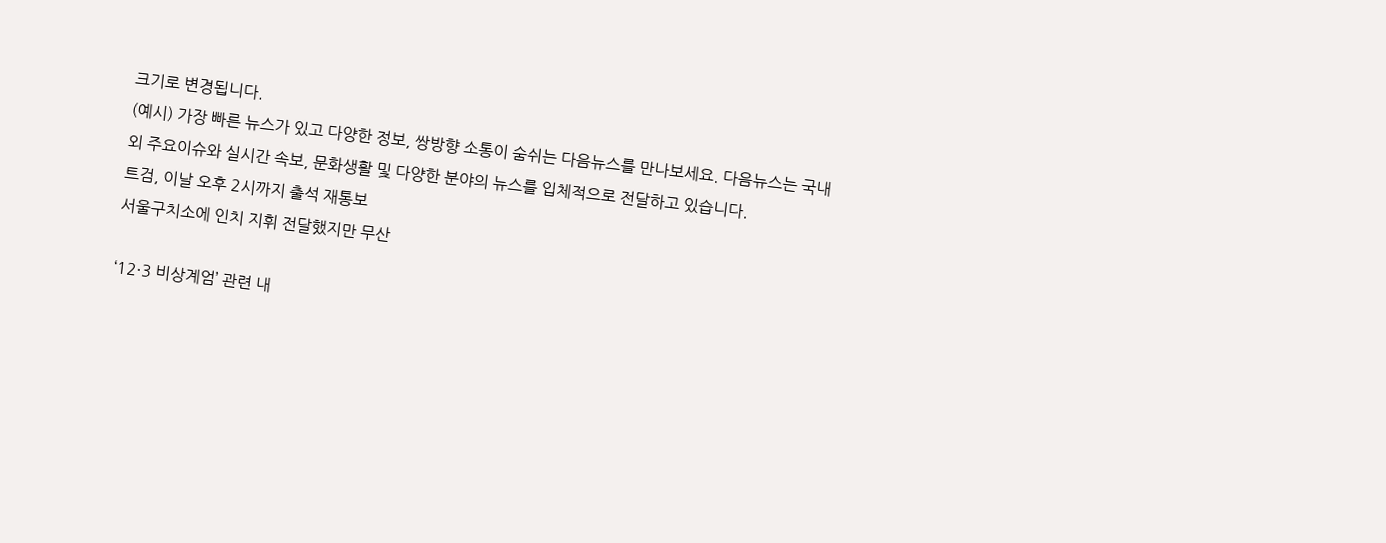크기로 변경됩니다.
(예시) 가장 빠른 뉴스가 있고 다양한 정보, 쌍방향 소통이 숨쉬는 다음뉴스를 만나보세요. 다음뉴스는 국내외 주요이슈와 실시간 속보, 문화생활 및 다양한 분야의 뉴스를 입체적으로 전달하고 있습니다.
트검, 이날 오후 2시까지 출석 재통보
서울구치소에 인치 지휘 전달했지만 무산

‘12·3 비상계엄’ 관련 내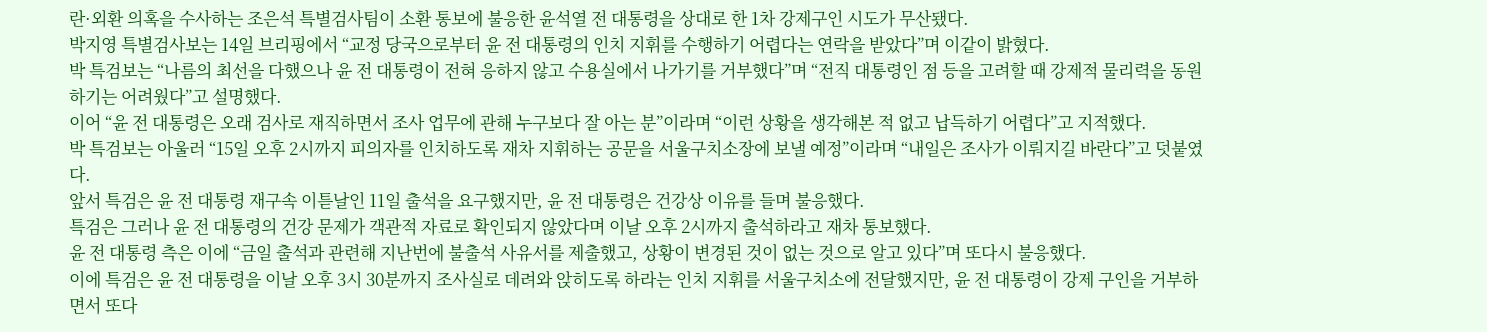란·외환 의혹을 수사하는 조은석 특별검사팀이 소환 통보에 불응한 윤석열 전 대통령을 상대로 한 1차 강제구인 시도가 무산됐다.
박지영 특별검사보는 14일 브리핑에서 “교정 당국으로부터 윤 전 대통령의 인치 지휘를 수행하기 어렵다는 연락을 받았다”며 이같이 밝혔다.
박 특검보는 “나름의 최선을 다했으나 윤 전 대통령이 전혀 응하지 않고 수용실에서 나가기를 거부했다”며 “전직 대통령인 점 등을 고려할 때 강제적 물리력을 동원하기는 어려웠다”고 설명했다.
이어 “윤 전 대통령은 오래 검사로 재직하면서 조사 업무에 관해 누구보다 잘 아는 분”이라며 “이런 상황을 생각해본 적 없고 납득하기 어렵다”고 지적했다.
박 특검보는 아울러 “15일 오후 2시까지 피의자를 인치하도록 재차 지휘하는 공문을 서울구치소장에 보낼 예정”이라며 “내일은 조사가 이뤄지길 바란다”고 덧붙였다.
앞서 특검은 윤 전 대통령 재구속 이튿날인 11일 출석을 요구했지만, 윤 전 대통령은 건강상 이유를 들며 불응했다.
특검은 그러나 윤 전 대통령의 건강 문제가 객관적 자료로 확인되지 않았다며 이날 오후 2시까지 출석하라고 재차 통보했다.
윤 전 대통령 측은 이에 “금일 출석과 관련해 지난번에 불출석 사유서를 제출했고, 상황이 변경된 것이 없는 것으로 알고 있다”며 또다시 불응했다.
이에 특검은 윤 전 대통령을 이날 오후 3시 30분까지 조사실로 데려와 앉히도록 하라는 인치 지휘를 서울구치소에 전달했지만, 윤 전 대통령이 강제 구인을 거부하면서 또다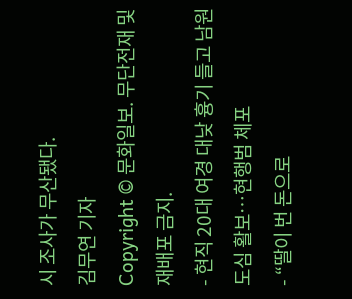시 조사가 무산됐다.
김무연 기자
Copyright © 문화일보. 무단전재 및 재배포 금지.
- 현직 20대 여경 대낮 흉기 들고 남원 도심 활보…현행범 체포
- “딸이 번 돈으로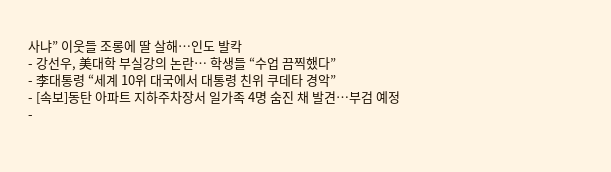사냐” 이웃들 조롱에 딸 살해…인도 발칵
- 강선우, 美대학 부실강의 논란… 학생들 “수업 끔찍했다”
- 李대통령 “세계 10위 대국에서 대통령 친위 쿠데타 경악”
- [속보]동탄 아파트 지하주차장서 일가족 4명 숨진 채 발견…부검 예정
-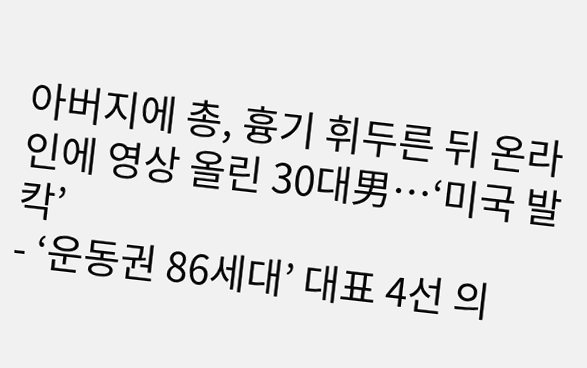아버지에 총, 흉기 휘두른 뒤 온라인에 영상 올린 30대男…‘미국 발칵’
- ‘운동권 86세대’ 대표 4선 의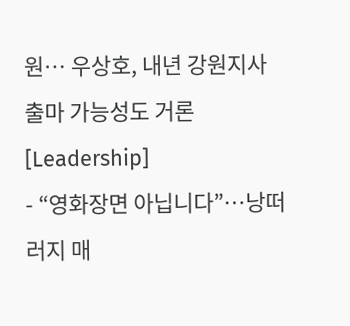원… 우상호, 내년 강원지사 출마 가능성도 거론[Leadership]
- “영화장면 아닙니다”…낭떠러지 매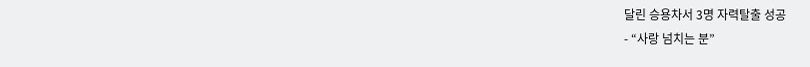달린 승용차서 3명 자력탈출 성공
- “사랑 넘치는 분”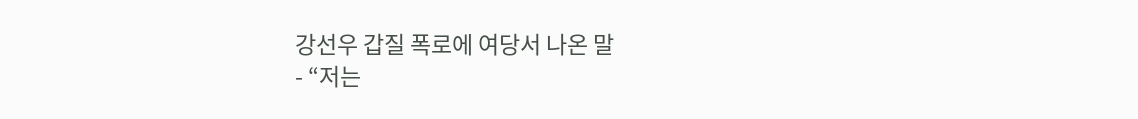강선우 갑질 폭로에 여당서 나온 말
- “저는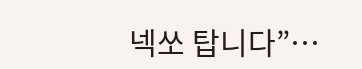넥쏘 탑니다”…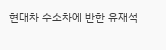현대차 수소차에 반한 유재석